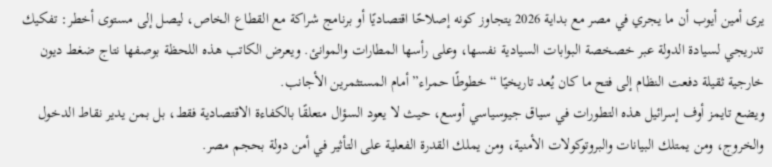يرى أمين أيوب أن ما يجري في مصر مع بداية 2026 يتجاوز كونه إصلاحًا اقتصاديًا أو برنامج شراكة مع القطاع الخاص، ليصل إلى مستوى أخطر: تفكيك تدريجي لسيادة الدولة عبر خصخصة البوابات السيادية نفسها، وعلى رأسها المطارات والموانئ. ويعرض الكاتب هذه اللحظة بوصفها نتاج ضغط ديون خارجية ثقيلة دفعت النظام إلى فتح ما كان يُعد تاريخيًا “خطوطًا حمراء” أمام المستثمرين الأجانب.
ويضع تايمز أوف إسرائيل هذه التطورات في سياق جيوسياسي أوسع، حيث لا يعود السؤال متعلقًا بالكفاءة الاقتصادية فقط، بل بمن يدير نقاط الدخول والخروج، ومن يمتلك البيانات والبروتوكولات الأمنية، ومن يملك القدرة الفعلية على التأثير في أمن دولة بحجم مصر.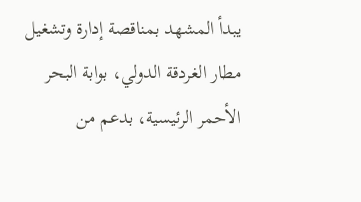يبدأ المشهد بمناقصة إدارة وتشغيل مطار الغردقة الدولي، بوابة البحر الأحمر الرئيسية، بدعم من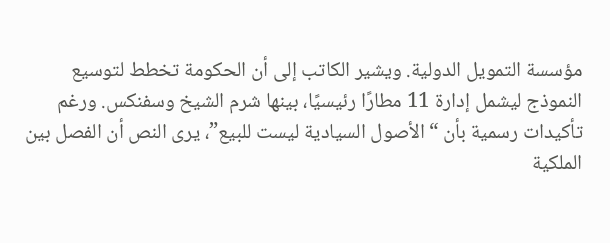مؤسسة التمويل الدولية. ويشير الكاتب إلى أن الحكومة تخطط لتوسيع النموذج ليشمل إدارة 11 مطارًا رئيسيًا، بينها شرم الشيخ وسفنكس. ورغم تأكيدات رسمية بأن “الأصول السيادية ليست للبيع”، يرى النص أن الفصل بين الملكية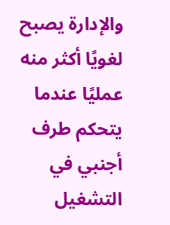والإدارة يصبح لغويًا أكثر منه عمليًا عندما يتحكم طرف أجنبي في التشغيل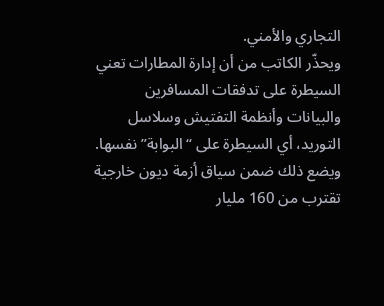التجاري والأمني.
ويحذّر الكاتب من أن إدارة المطارات تعني السيطرة على تدفقات المسافرين والبيانات وأنظمة التفتيش وسلاسل التوريد، أي السيطرة على “البوابة” نفسها. ويضع ذلك ضمن سياق أزمة ديون خارجية تقترب من 160 مليار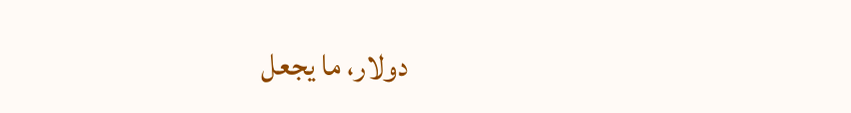دولار، ما يجعل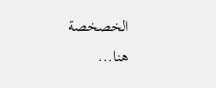الخصخصة هنا...